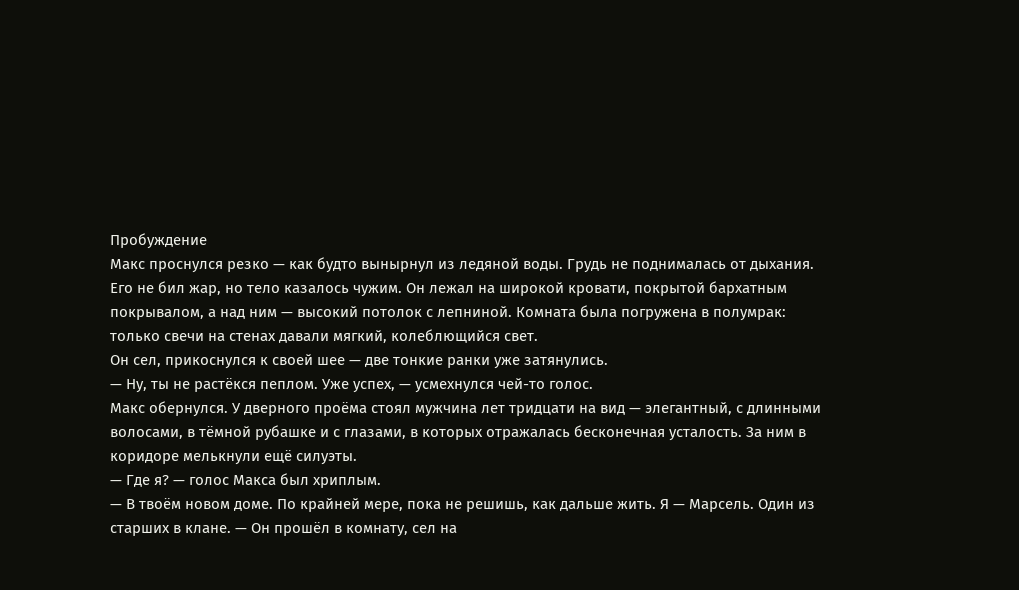Пробуждение
Макс проснулся резко — как будто вынырнул из ледяной воды. Грудь не поднималась от дыхания. Его не бил жар, но тело казалось чужим. Он лежал на широкой кровати, покрытой бархатным покрывалом, а над ним — высокий потолок с лепниной. Комната была погружена в полумрак: только свечи на стенах давали мягкий, колеблющийся свет.
Он сел, прикоснулся к своей шее — две тонкие ранки уже затянулись.
— Ну, ты не растёкся пеплом. Уже успех, — усмехнулся чей-то голос.
Макс обернулся. У дверного проёма стоял мужчина лет тридцати на вид — элегантный, с длинными волосами, в тёмной рубашке и с глазами, в которых отражалась бесконечная усталость. За ним в коридоре мелькнули ещё силуэты.
— Где я? — голос Макса был хриплым.
— В твоём новом доме. По крайней мере, пока не решишь, как дальше жить. Я — Марсель. Один из старших в клане. — Он прошёл в комнату, сел на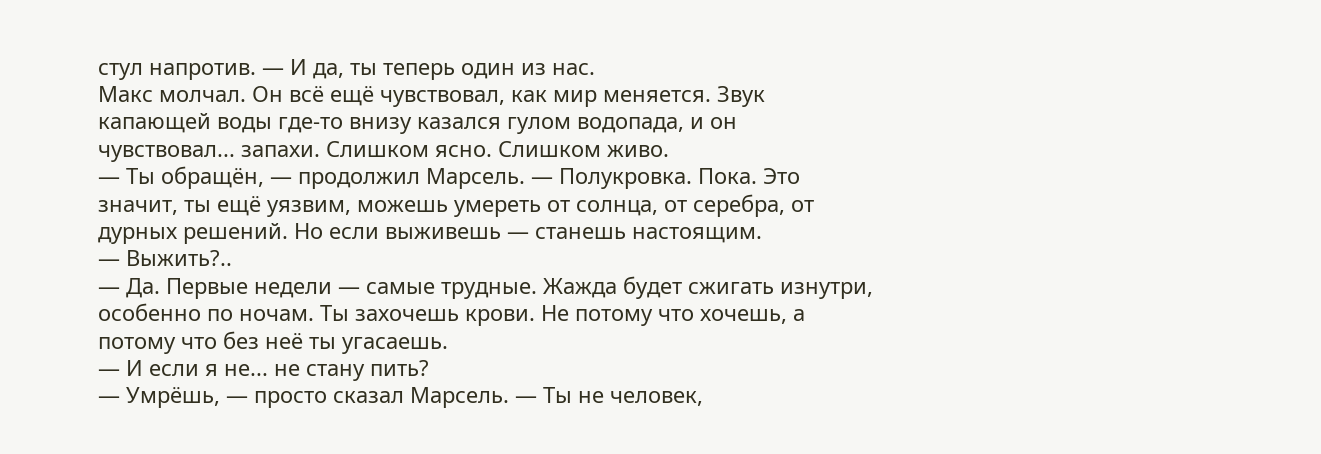стул напротив. — И да, ты теперь один из нас.
Макс молчал. Он всё ещё чувствовал, как мир меняется. Звук капающей воды где-то внизу казался гулом водопада, и он чувствовал... запахи. Слишком ясно. Слишком живо.
— Ты обращён, — продолжил Марсель. — Полукровка. Пока. Это значит, ты ещё уязвим, можешь умереть от солнца, от серебра, от дурных решений. Но если выживешь — станешь настоящим.
— Выжить?..
— Да. Первые недели — самые трудные. Жажда будет сжигать изнутри, особенно по ночам. Ты захочешь крови. Не потому что хочешь, а потому что без неё ты угасаешь.
— И если я не... не стану пить?
— Умрёшь, — просто сказал Марсель. — Ты не человек,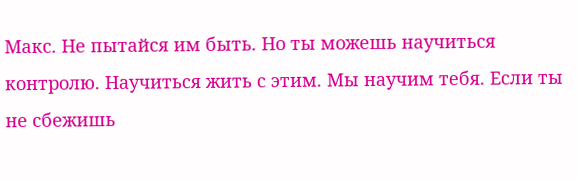Макс. Не пытайся им быть. Но ты можешь научиться контролю. Научиться жить с этим. Мы научим тебя. Если ты не сбежишь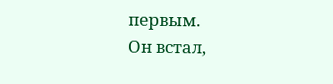первым.
Он встал,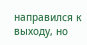направился к выходу, но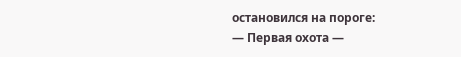остановился на пороге:
— Первая охота —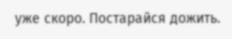уже скоро. Постарайся дожить.